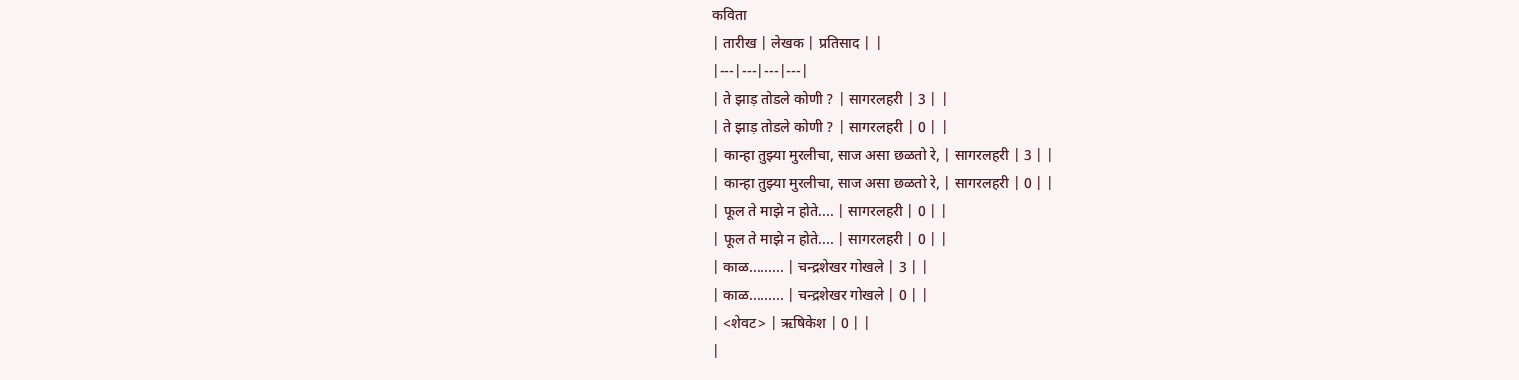कविता
| तारीख | लेखक | प्रतिसाद | |
|---|---|---|---|
| ते झाड़ तोडले कोणी ? | सागरलहरी | 3 | |
| ते झाड़ तोडले कोणी ? | सागरलहरी | 0 | |
| कान्हा तुझ्या मुरलीचा, साज असा छळतो रे, | सागरलहरी | 3 | |
| कान्हा तुझ्या मुरलीचा, साज असा छळतो रे, | सागरलहरी | 0 | |
| फूल ते माझे न होते.... | सागरलहरी | 0 | |
| फूल ते माझे न होते.... | सागरलहरी | 0 | |
| काळ......... | चन्द्रशेखर गोखले | 3 | |
| काळ......... | चन्द्रशेखर गोखले | 0 | |
| <शेवट> | ऋषिकेश | 0 | |
|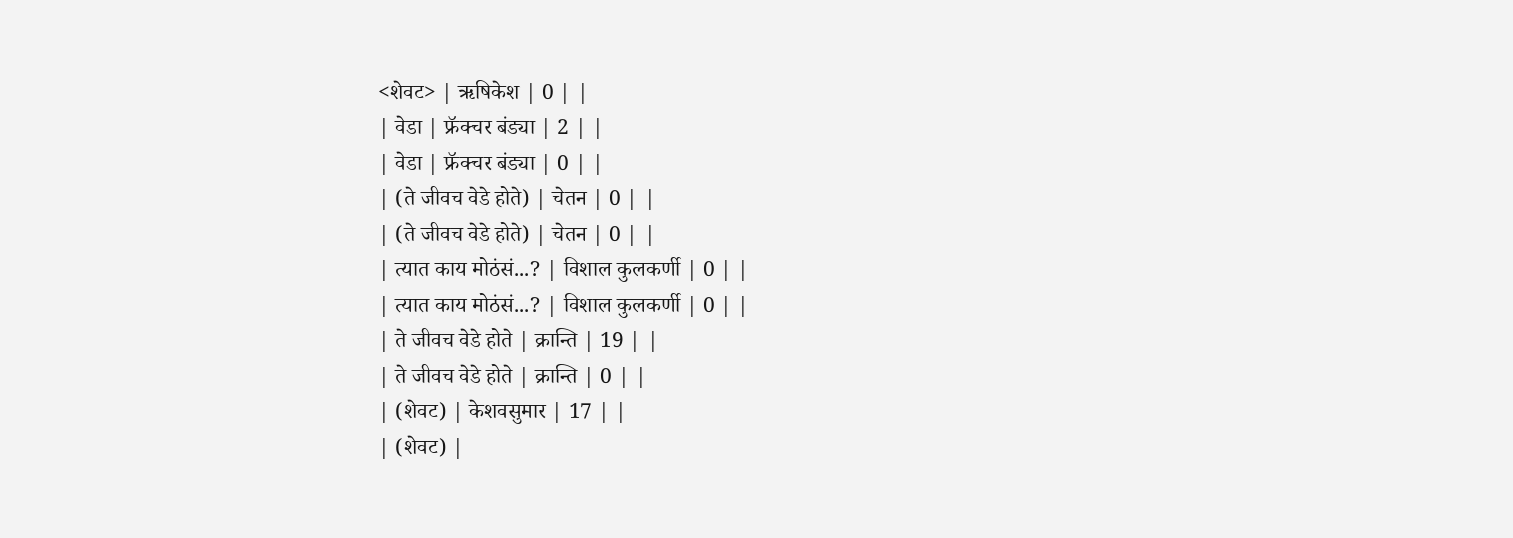<शेवट> | ऋषिकेश | 0 | |
| वेडा | फ्रॅक्चर बंड्या | 2 | |
| वेडा | फ्रॅक्चर बंड्या | 0 | |
| (ते जीवच वेडे होते) | चेतन | 0 | |
| (ते जीवच वेडे होते) | चेतन | 0 | |
| त्यात काय मोठंसं...? | विशाल कुलकर्णी | 0 | |
| त्यात काय मोठंसं...? | विशाल कुलकर्णी | 0 | |
| ते जीवच वेडे होते | क्रान्ति | 19 | |
| ते जीवच वेडे होते | क्रान्ति | 0 | |
| (शेवट) | केशवसुमार | 17 | |
| (शेवट) |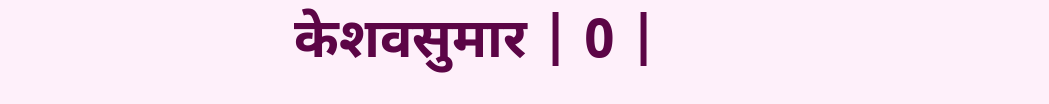केशवसुमार | 0 |